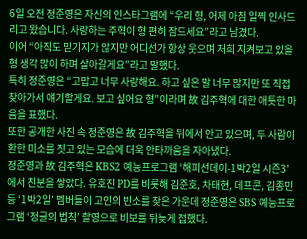6일 오전 정준영은 자신의 인스타그램에 “우리 형, 어제 아침 일찍 인사드리고 왔습니다. 사랑하는 주혁이 형 편히 잠드세요”라고 남겼다.
이어 “아직도 믿기지가 않지만 어디선가 항상 웃으며 저희 지켜보고 있을 형 생각 많이 하며 살아갈게요”라고 말했다.
특히 정준영은 “고맙고 너무 사랑해요. 하고 싶은 말 너무 많지만 또 직접 찾아가서 얘기할게요. 보고 싶어요 형”이라며 故 김주혁에 대한 애틋한 마음을 표했다.
또한 공개한 사진 속 정준영은 故 김주혁을 뒤에서 안고 있으며, 두 사람이 환한 미소를 짓고 있는 모습에 더욱 안타까움을 자아냈다.
정준영과 故 김주혁은 KBS2 예능프로그램 ‘해피선데이-1박2일 시즌3’에서 친분을 쌓았다. 유호진 PD를 비롯해 김준호, 차태현, 데프콘, 김종민 등 ‘1박2일’ 멤버들이 고인의 빈소를 찾은 가운데 정준영은 SBS 예능프로그램 ‘정글의 법칙’ 촬영으로 비보를 뒤늦게 접했다.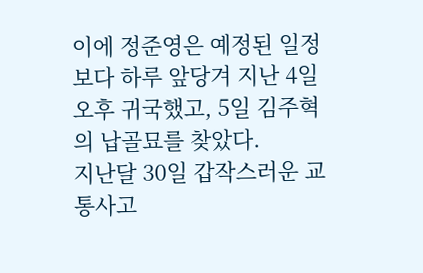이에 정준영은 예정된 일정보다 하루 앞당겨 지난 4일 오후 귀국했고, 5일 김주혁의 납골묘를 찾았다.
지난달 30일 갑작스러운 교통사고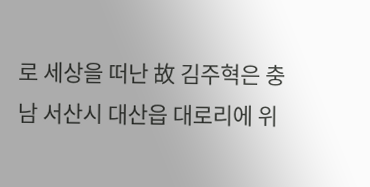로 세상을 떠난 故 김주혁은 충남 서산시 대산읍 대로리에 위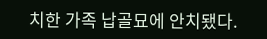치한 가족 납골묘에 안치됐다.